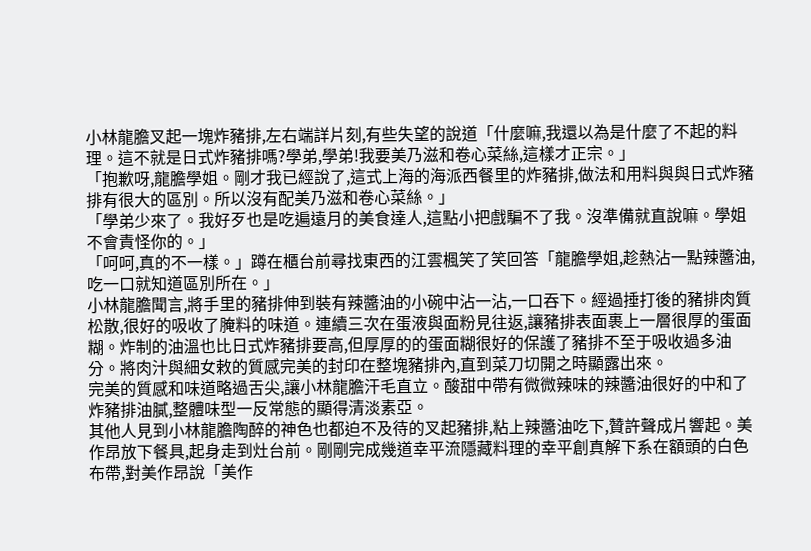小林龍膽叉起一塊炸豬排,左右端詳片刻,有些失望的說道「什麼嘛,我還以為是什麼了不起的料理。這不就是日式炸豬排嗎?學弟,學弟!我要美乃滋和卷心菜絲,這樣才正宗。」
「抱歉呀,龍膽學姐。剛才我已經說了,這式上海的海派西餐里的炸豬排,做法和用料與與日式炸豬排有很大的區別。所以沒有配美乃滋和卷心菜絲。」
「學弟少來了。我好歹也是吃遍遠月的美食達人,這點小把戲騙不了我。沒準備就直說嘛。學姐不會責怪你的。」
「呵呵,真的不一樣。」蹲在櫃台前尋找東西的江雲楓笑了笑回答「龍膽學姐,趁熱沾一點辣醬油,吃一口就知道區別所在。」
小林龍膽聞言,將手里的豬排伸到裝有辣醬油的小碗中沾一沾,一口吞下。經過捶打後的豬排肉質松散,很好的吸收了腌料的味道。連續三次在蛋液與面粉見往返,讓豬排表面裹上一層很厚的蛋面糊。炸制的油溫也比日式炸豬排要高,但厚厚的的蛋面糊很好的保護了豬排不至于吸收過多油分。將肉汁與細女敕的質感完美的封印在整塊豬排內,直到菜刀切開之時顯露出來。
完美的質感和味道略過舌尖,讓小林龍膽汗毛直立。酸甜中帶有微微辣味的辣醬油很好的中和了炸豬排油膩,整體味型一反常態的顯得清淡素亞。
其他人見到小林龍膽陶醉的神色也都迫不及待的叉起豬排,粘上辣醬油吃下,贊許聲成片響起。美作昂放下餐具,起身走到灶台前。剛剛完成幾道幸平流隱藏料理的幸平創真解下系在額頭的白色布帶,對美作昂說「美作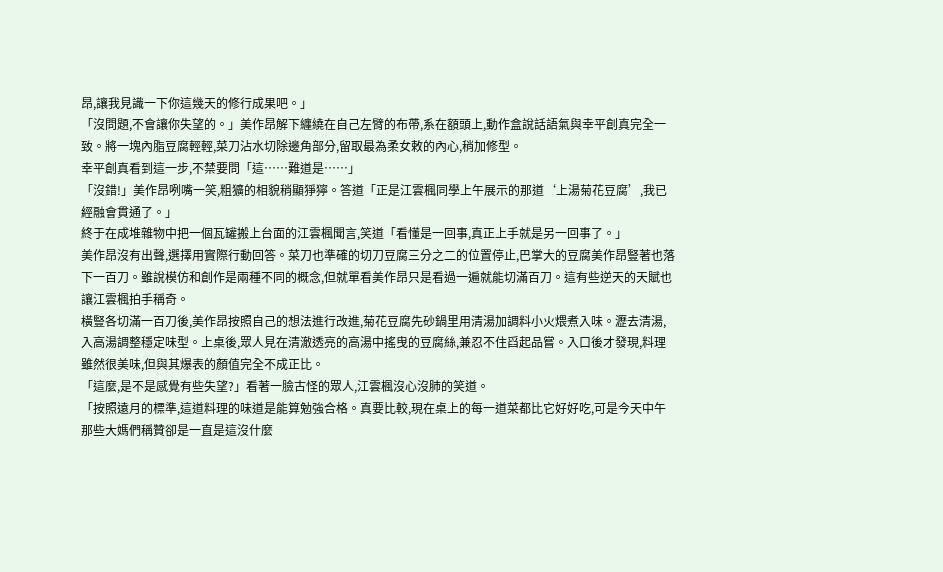昂,讓我見識一下你這幾天的修行成果吧。」
「沒問題,不會讓你失望的。」美作昂解下纏繞在自己左臂的布帶,系在額頭上,動作盒說話語氣與幸平創真完全一致。將一塊內脂豆腐輕輕,菜刀沾水切除邊角部分,留取最為柔女敕的內心,稍加修型。
幸平創真看到這一步,不禁要問「這……難道是……」
「沒錯!」美作昂咧嘴一笑,粗獷的相貌稍顯猙獰。答道「正是江雲楓同學上午展示的那道‘上湯菊花豆腐’,我已經融會貫通了。」
終于在成堆雜物中把一個瓦罐搬上台面的江雲楓聞言,笑道「看懂是一回事,真正上手就是另一回事了。」
美作昂沒有出聲,選擇用實際行動回答。菜刀也準確的切刀豆腐三分之二的位置停止,巴掌大的豆腐美作昂豎著也落下一百刀。雖說模仿和創作是兩種不同的概念,但就單看美作昂只是看過一遍就能切滿百刀。這有些逆天的天賦也讓江雲楓拍手稱奇。
橫豎各切滿一百刀後,美作昂按照自己的想法進行改進,菊花豆腐先砂鍋里用清湯加調料小火煨煮入味。瀝去清湯,入高湯調整穩定味型。上桌後,眾人見在清澈透亮的高湯中搖曳的豆腐絲,兼忍不住舀起品嘗。入口後才發現,料理雖然很美味,但與其爆表的顏值完全不成正比。
「這麼,是不是感覺有些失望?」看著一臉古怪的眾人,江雲楓沒心沒肺的笑道。
「按照遠月的標準,這道料理的味道是能算勉強合格。真要比較,現在桌上的每一道菜都比它好好吃,可是今天中午那些大媽們稱贊卻是一直是這沒什麼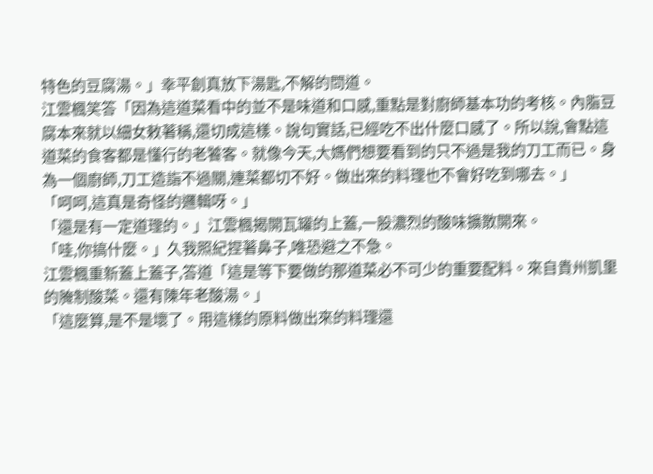特色的豆腐湯。」幸平創真放下湯匙,不解的問道。
江雲楓笑答「因為這道菜看中的並不是味道和口感,重點是對廚師基本功的考核。內脂豆腐本來就以細女敕著稱,還切成這樣。說句實話,已經吃不出什麼口感了。所以說,會點這道菜的食客都是懂行的老饕客。就像今天,大媽們想要看到的只不過是我的刀工而已。身為一個廚師,刀工造詣不過關,連菜都切不好。做出來的料理也不會好吃到哪去。」
「呵呵,這真是奇怪的邏輯呀。」
「還是有一定道理的。」江雲楓揭開瓦罐的上蓋,一股濃烈的酸味擴散開來。
「哇,你搞什麼。」久我照紀捏著鼻子,唯恐避之不急。
江雲楓重新蓋上蓋子,答道「這是等下要做的那道菜必不可少的重要配料。來自貴州凱里的腌制酸菜。還有陳年老酸湯。」
「這麼算,是不是壞了。用這樣的原料做出來的料理還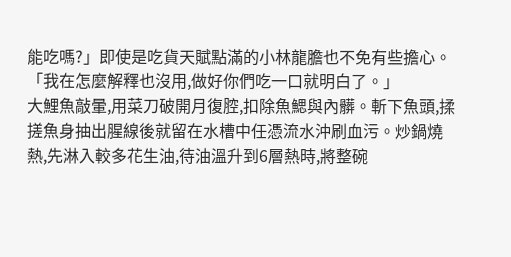能吃嗎?」即使是吃貨天賦點滿的小林龍膽也不免有些擔心。
「我在怎麼解釋也沒用,做好你們吃一口就明白了。」
大鯉魚敲暈,用菜刀破開月復腔,扣除魚鰓與內髒。斬下魚頭,揉搓魚身抽出腥線後就留在水槽中任憑流水沖刷血污。炒鍋燒熱,先淋入較多花生油,待油溫升到6層熱時,將整碗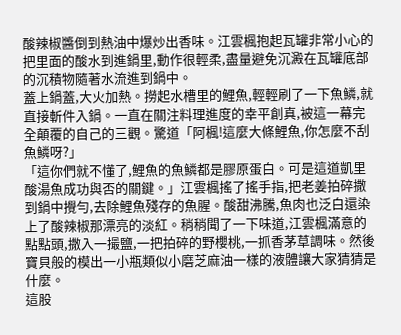酸辣椒醬倒到熱油中爆炒出香味。江雲楓抱起瓦罐非常小心的把里面的酸水到進鍋里,動作很輕柔,盡量避免沉澱在瓦罐底部的沉積物隨著水流進到鍋中。
蓋上鍋蓋,大火加熱。撈起水槽里的鯉魚,輕輕刷了一下魚鱗,就直接斬件入鍋。一直在關注料理進度的幸平創真,被這一幕完全顛覆的自己的三觀。驚道「阿楓!這麼大條鯉魚,你怎麼不刮魚鱗呀?」
「這你們就不懂了,鯉魚的魚鱗都是膠原蛋白。可是這道凱里酸湯魚成功與否的關鍵。」江雲楓搖了搖手指,把老姜拍碎撒到鍋中攪勻,去除鯉魚殘存的魚腥。酸甜沸騰,魚肉也泛白還染上了酸辣椒那漂亮的淡紅。稍稍聞了一下味道,江雲楓滿意的點點頭,撒入一撮鹽,一把拍碎的野櫻桃,一抓香茅草調味。然後寶貝般的模出一小瓶類似小磨芝麻油一樣的液體讓大家猜猜是什麼。
這股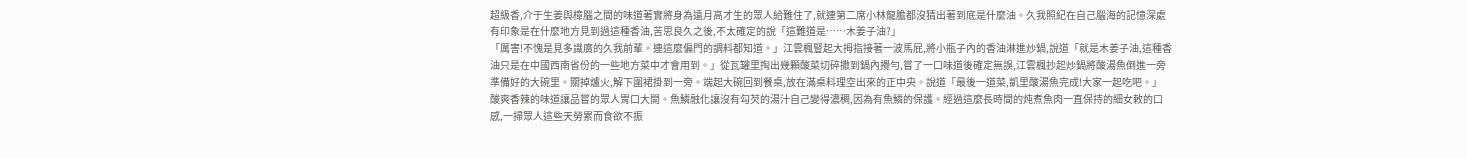超級香,介于生姜與樟腦之間的味道著實將身為遠月高才生的眾人給難住了,就連第二席小林龍膽都沒猜出著到底是什麼油。久我照紀在自己腦海的記憶深處有印象是在什麼地方見到過這種香油,苦思良久之後,不太確定的說「這難道是……木姜子油?」
「厲害!不愧是見多識廣的久我前輩。連這麼偏門的調料都知道。」江雲楓豎起大拇指接著一波馬屁,將小瓶子內的香油淋進炒鍋,說道「就是木姜子油,這種香油只是在中國西南省份的一些地方菜中才會用到。」從瓦罐里掏出幾顆酸菜切碎撒到鍋內攪勻,嘗了一口味道後確定無誤,江雲楓抄起炒鍋將酸湯魚倒進一旁準備好的大碗里。關掉爐火,解下圍裙掛到一旁。端起大碗回到餐桌,放在滿桌料理空出來的正中央。說道「最後一道菜,凱里酸湯魚完成!大家一起吃吧。」
酸爽香辣的味道讓品嘗的眾人胃口大開。魚鱗融化讓沒有勾芡的湯汁自己變得濃稠,因為有魚鱗的保護。經過這麼長時間的炖煮魚肉一直保持的細女敕的口感,一掃眾人這些天勞累而食欲不振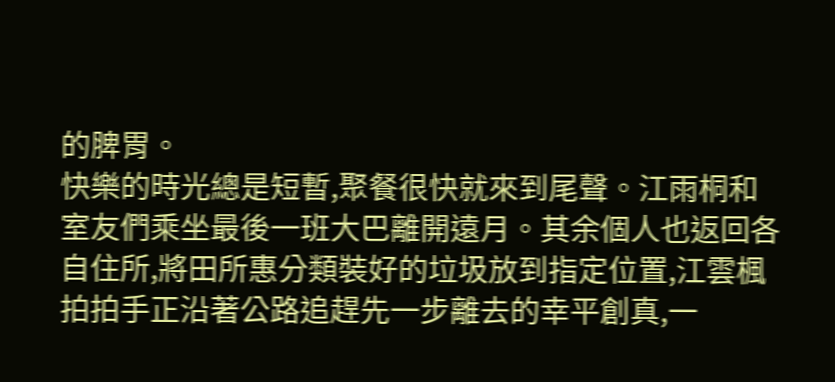的脾胃。
快樂的時光總是短暫,聚餐很快就來到尾聲。江雨桐和室友們乘坐最後一班大巴離開遠月。其余個人也返回各自住所,將田所惠分類裝好的垃圾放到指定位置,江雲楓拍拍手正沿著公路追趕先一步離去的幸平創真,一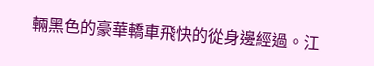輛黑色的豪華轎車飛快的從身邊經過。江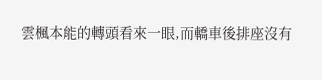雲楓本能的轉頭看來一眼,而轎車後排座沒有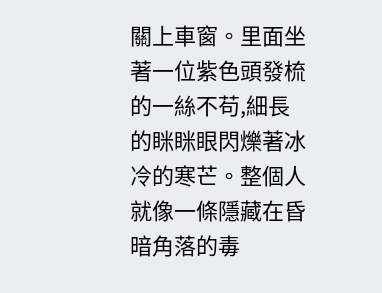關上車窗。里面坐著一位紫色頭發梳的一絲不苟,細長的眯眯眼閃爍著冰冷的寒芒。整個人就像一條隱藏在昏暗角落的毒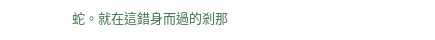蛇。就在這錯身而過的剎那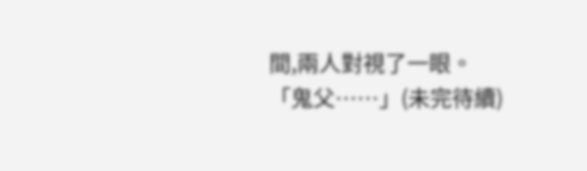間,兩人對視了一眼。
「鬼父……」(未完待續)